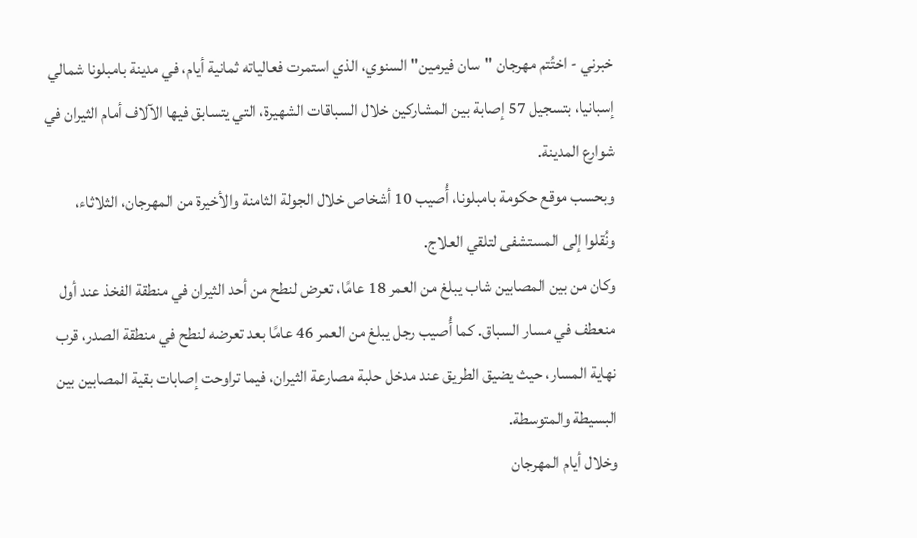خبرني - اختُتم مهرجان "سان فيرمين" السنوي، الذي استمرت فعالياته ثمانية أيام، في مدينة بامبلونا شمالي إسبانيا، بتسجيل 57 إصابة بين المشاركين خلال السباقات الشهيرة، التي يتسابق فيها الآلاف أمام الثيران في شوارع المدينة.
وبحسب موقع حكومة بامبلونا، أُصيب 10 أشخاص خلال الجولة الثامنة والأخيرة من المهرجان، الثلاثاء، ونُقلوا إلى المستشفى لتلقي العلاج.
وكان من بين المصابين شاب يبلغ من العمر 18 عامًا، تعرض لنطح من أحد الثيران في منطقة الفخذ عند أول منعطف في مسار السباق. كما أُصيب رجل يبلغ من العمر 46 عامًا بعد تعرضه لنطح في منطقة الصدر، قرب نهاية المسار، حيث يضيق الطريق عند مدخل حلبة مصارعة الثيران، فيما تراوحت إصابات بقية المصابين بين البسيطة والمتوسطة.
وخلال أيام المهرجان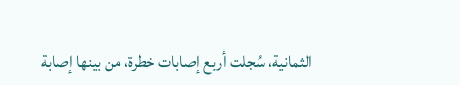الثمانية، سُجلت أربع إصابات خطرة، من بينها إصابة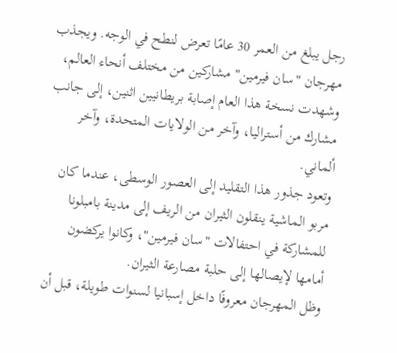رجل يبلغ من العمر 30 عامًا تعرض لنطح في الوجه. ويجذب مهرجان "سان فيرمين" مشاركين من مختلف أنحاء العالم، وشهدت نسخة هذا العام إصابة بريطانيين اثنين، إلى جانب مشارك من أستراليا، وآخر من الولايات المتحدة، وآخر ألماني.
وتعود جذور هذا التقليد إلى العصور الوسطى، عندما كان مربو الماشية ينقلون الثيران من الريف إلى مدينة بامبلونا للمشاركة في احتفالات "سان فيرمين"، وكانوا يركضون أمامها لإيصالها إلى حلبة مصارعة الثيران.
وظل المهرجان معروفًا داخل إسبانيا لسنوات طويلة، قبل أن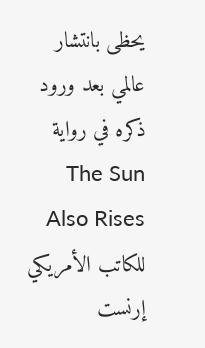يحظى بانتشار عالمي بعد ورود ذكره في رواية The Sun Also Rises للكاتب الأمريكي إرنست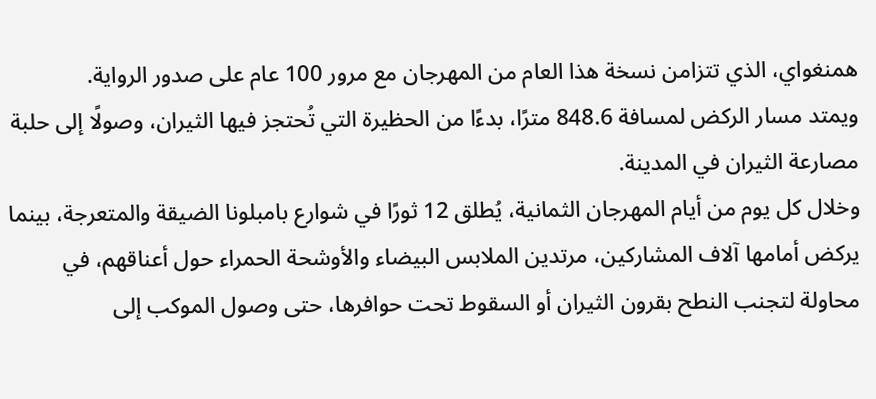همنغواي، الذي تتزامن نسخة هذا العام من المهرجان مع مرور 100 عام على صدور الرواية.
ويمتد مسار الركض لمسافة 848.6 مترًا، بدءًا من الحظيرة التي تُحتجز فيها الثيران، وصولًا إلى حلبة مصارعة الثيران في المدينة.
وخلال كل يوم من أيام المهرجان الثمانية، يُطلق 12 ثورًا في شوارع بامبلونا الضيقة والمتعرجة، بينما يركض أمامها آلاف المشاركين، مرتدين الملابس البيضاء والأوشحة الحمراء حول أعناقهم، في محاولة لتجنب النطح بقرون الثيران أو السقوط تحت حوافرها، حتى وصول الموكب إلى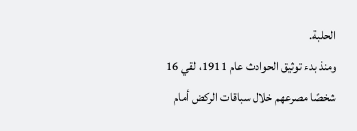الحلبة.
ومنذ بدء توثيق الحوادث عام 1911، لقي 16 شخصًا مصرعهم خلال سباقات الركض أمام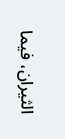الثيران، فيما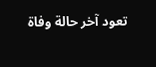تعود آخر حالة وفاة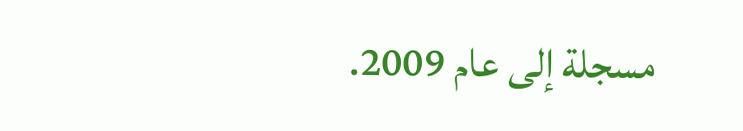مسجلة إلى عام 2009.